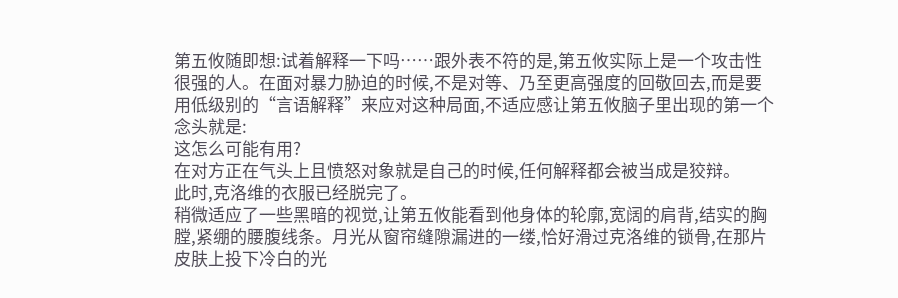第五攸随即想:试着解释一下吗……跟外表不符的是,第五攸实际上是一个攻击性很强的人。在面对暴力胁迫的时候,不是对等、乃至更高强度的回敬回去,而是要用低级别的“言语解释”来应对这种局面,不适应感让第五攸脑子里出现的第一个念头就是:
这怎么可能有用?
在对方正在气头上且愤怒对象就是自己的时候,任何解释都会被当成是狡辩。
此时,克洛维的衣服已经脱完了。
稍微适应了一些黑暗的视觉,让第五攸能看到他身体的轮廓,宽阔的肩背,结实的胸膛,紧绷的腰腹线条。月光从窗帘缝隙漏进的一缕,恰好滑过克洛维的锁骨,在那片皮肤上投下冷白的光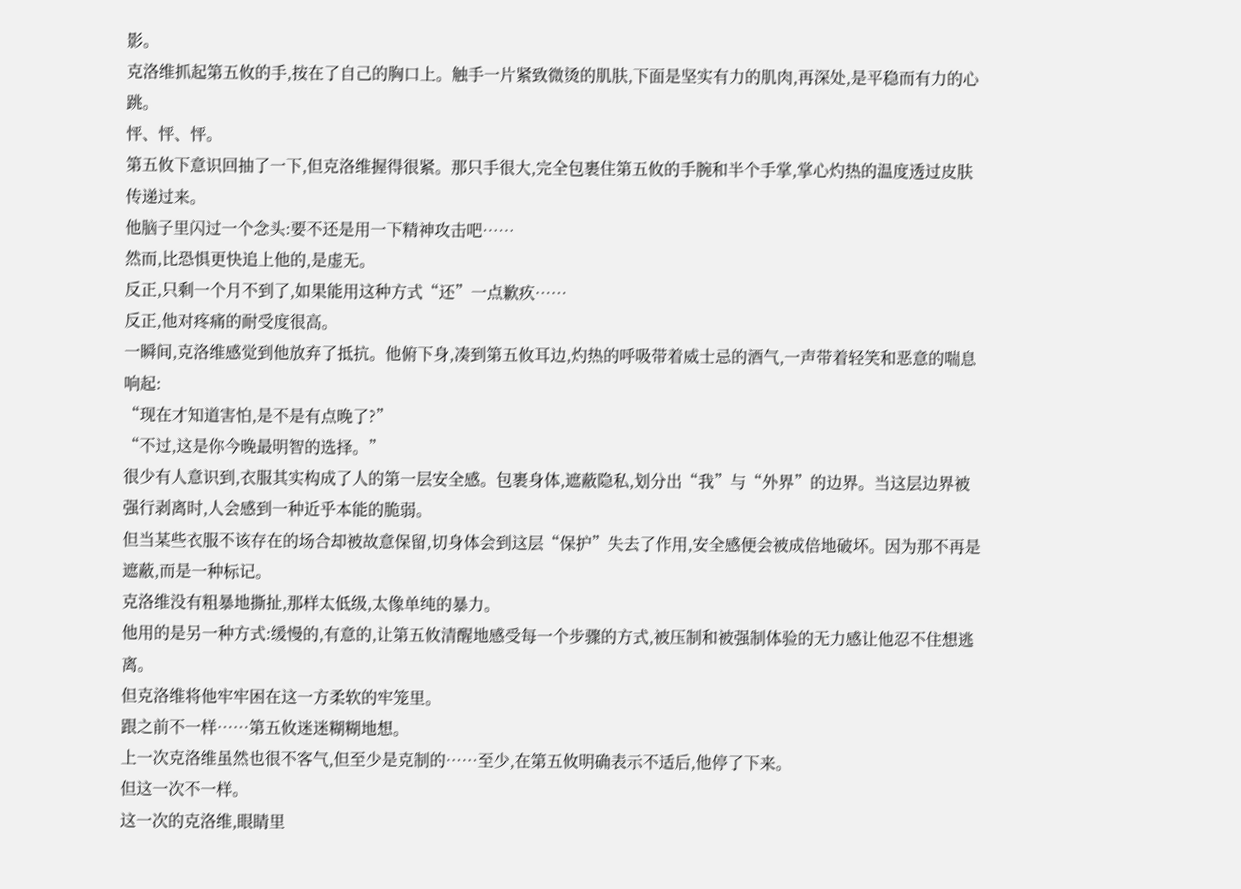影。
克洛维抓起第五攸的手,按在了自己的胸口上。触手一片紧致微烫的肌肤,下面是坚实有力的肌肉,再深处,是平稳而有力的心跳。
怦、怦、怦。
第五攸下意识回抽了一下,但克洛维握得很紧。那只手很大,完全包裹住第五攸的手腕和半个手掌,掌心灼热的温度透过皮肤传递过来。
他脑子里闪过一个念头:要不还是用一下精神攻击吧……
然而,比恐惧更快追上他的,是虚无。
反正,只剩一个月不到了,如果能用这种方式“还”一点歉疚……
反正,他对疼痛的耐受度很高。
一瞬间,克洛维感觉到他放弃了抵抗。他俯下身,凑到第五攸耳边,灼热的呼吸带着威士忌的酒气,一声带着轻笑和恶意的喘息响起:
“现在才知道害怕,是不是有点晚了?”
“不过,这是你今晚最明智的选择。”
很少有人意识到,衣服其实构成了人的第一层安全感。包裹身体,遮蔽隐私,划分出“我”与“外界”的边界。当这层边界被强行剥离时,人会感到一种近乎本能的脆弱。
但当某些衣服不该存在的场合却被故意保留,切身体会到这层“保护”失去了作用,安全感便会被成倍地破坏。因为那不再是遮蔽,而是一种标记。
克洛维没有粗暴地撕扯,那样太低级,太像单纯的暴力。
他用的是另一种方式:缓慢的,有意的,让第五攸清醒地感受每一个步骤的方式,被压制和被强制体验的无力感让他忍不住想逃离。
但克洛维将他牢牢困在这一方柔软的牢笼里。
跟之前不一样……第五攸迷迷糊糊地想。
上一次克洛维虽然也很不客气,但至少是克制的……至少,在第五攸明确表示不适后,他停了下来。
但这一次不一样。
这一次的克洛维,眼睛里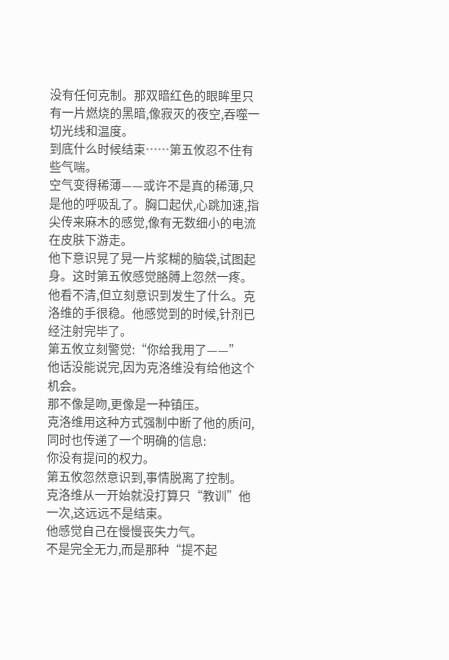没有任何克制。那双暗红色的眼眸里只有一片燃烧的黑暗,像寂灭的夜空,吞噬一切光线和温度。
到底什么时候结束……第五攸忍不住有些气喘。
空气变得稀薄——或许不是真的稀薄,只是他的呼吸乱了。胸口起伏,心跳加速,指尖传来麻木的感觉,像有无数细小的电流在皮肤下游走。
他下意识晃了晃一片浆糊的脑袋,试图起身。这时第五攸感觉胳膊上忽然一疼。他看不清,但立刻意识到发生了什么。克洛维的手很稳。他感觉到的时候,针剂已经注射完毕了。
第五攸立刻警觉:“你给我用了——”
他话没能说完,因为克洛维没有给他这个机会。
那不像是吻,更像是一种镇压。
克洛维用这种方式强制中断了他的质问,同时也传递了一个明确的信息:
你没有提问的权力。
第五攸忽然意识到,事情脱离了控制。
克洛维从一开始就没打算只“教训”他一次,这远远不是结束。
他感觉自己在慢慢丧失力气。
不是完全无力,而是那种“提不起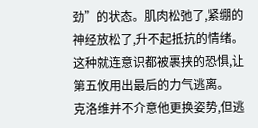劲”的状态。肌肉松弛了,紧绷的神经放松了,升不起抵抗的情绪。
这种就连意识都被裹挟的恐惧,让第五攸用出最后的力气逃离。
克洛维并不介意他更换姿势,但逃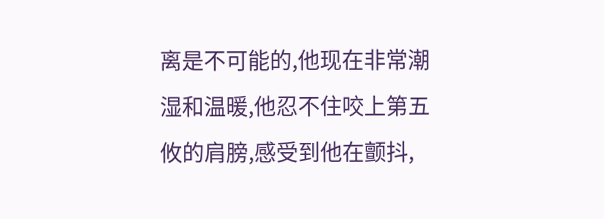离是不可能的,他现在非常潮湿和温暖,他忍不住咬上第五攸的肩膀,感受到他在颤抖,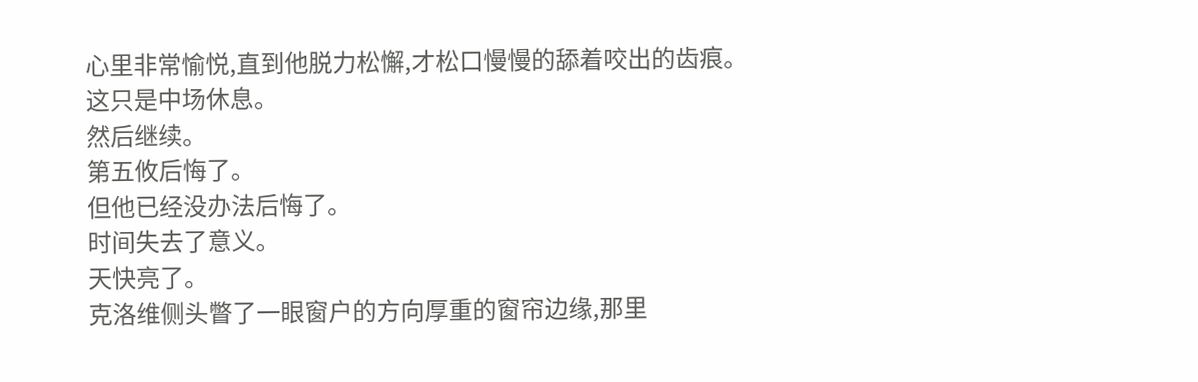心里非常愉悦,直到他脱力松懈,才松口慢慢的舔着咬出的齿痕。
这只是中场休息。
然后继续。
第五攸后悔了。
但他已经没办法后悔了。
时间失去了意义。
天快亮了。
克洛维侧头瞥了一眼窗户的方向厚重的窗帘边缘,那里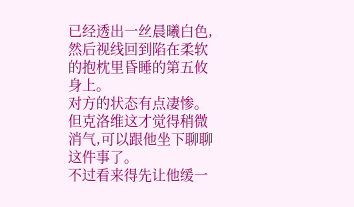已经透出一丝晨曦白色,然后视线回到陷在柔软的抱枕里昏睡的第五攸身上。
对方的状态有点凄惨。
但克洛维这才觉得稍微消气,可以跟他坐下聊聊这件事了。
不过看来得先让他缓一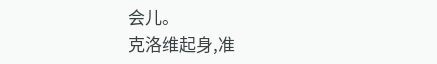会儿。
克洛维起身,准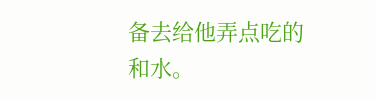备去给他弄点吃的和水。